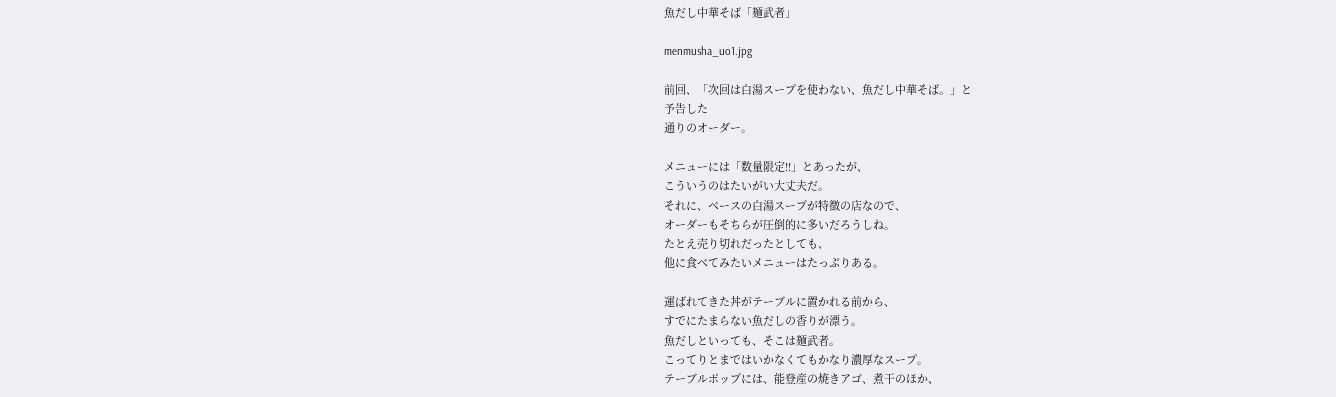魚だし中華そば「麺武者」

menmusha_uo1.jpg

前回、「次回は白湯スープを使わない、魚だし中華そば。」と
予告した
通りのオーダー。

メニューには「数量限定!!」とあったが、
こういうのはたいがい大丈夫だ。
それに、ベースの白湯スープが特徴の店なので、
オーダーもそちらが圧倒的に多いだろうしね。
たとえ売り切れだったとしても、
他に食べてみたいメニューはたっぷりある。

運ばれてきた丼がテーブルに置かれる前から、
すでにたまらない魚だしの香りが漂う。
魚だしといっても、そこは麺武者。
こってりとまではいかなくてもかなり濃厚なスープ。
テーブルポップには、能登産の焼きアゴ、煮干のほか、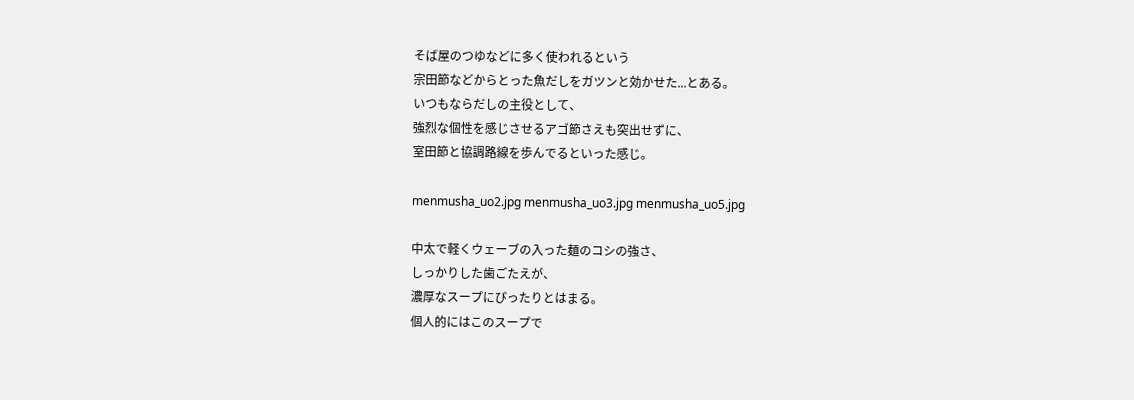そば屋のつゆなどに多く使われるという
宗田節などからとった魚だしをガツンと効かせた...とある。
いつもならだしの主役として、
強烈な個性を感じさせるアゴ節さえも突出せずに、
室田節と協調路線を歩んでるといった感じ。

menmusha_uo2.jpg menmusha_uo3.jpg menmusha_uo5.jpg

中太で軽くウェーブの入った麺のコシの強さ、
しっかりした歯ごたえが、
濃厚なスープにぴったりとはまる。
個人的にはこのスープで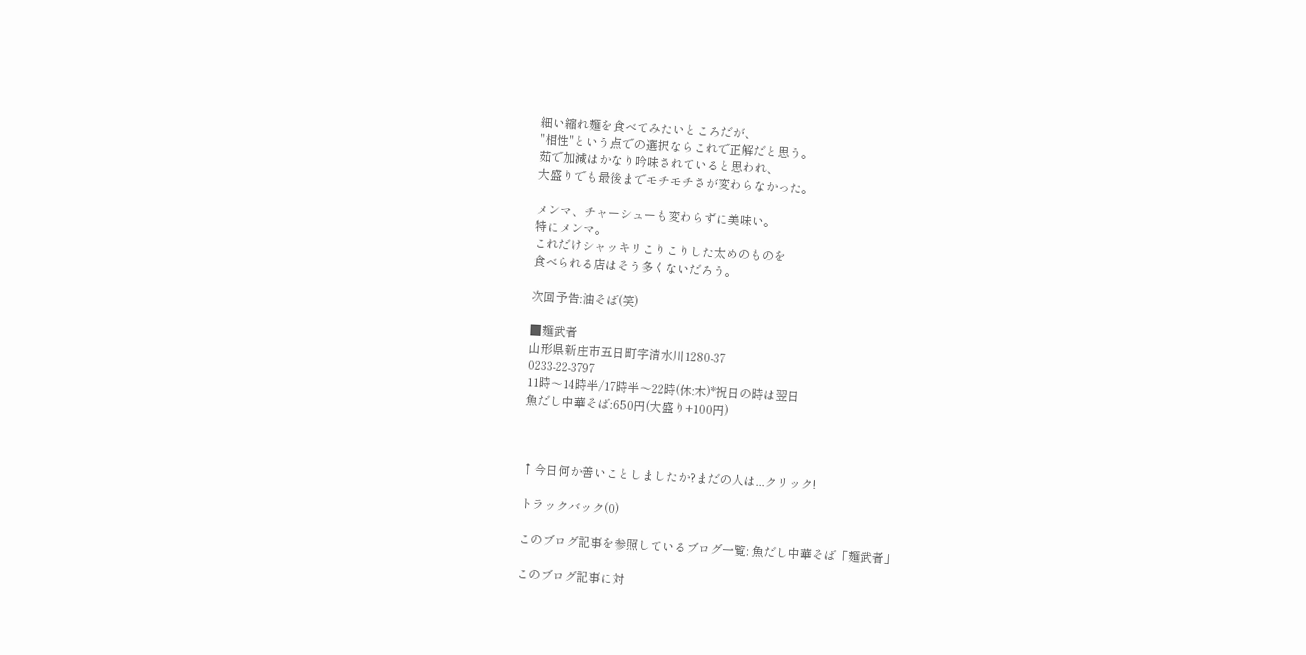細い縮れ麺を食べてみたいところだが、
"相性"という点での選択ならこれで正解だと思う。
茹で加減はかなり吟味されていると思われ、
大盛りでも最後までモチモチさが変わらなかった。

メンマ、チャーシューも変わらずに美味い。
特にメンマ。
これだけシャッキリこりこりした太めのものを
食べられる店はそう多くないだろう。

次回予告:油そば(笑)

■麺武者
山形県新庄市五日町字清水川1280-37
0233-22-3797
11時〜14時半/17時半〜22時(休:木)*祝日の時は翌日
魚だし中華そば:650円(大盛り+100円)



↑今日何か善いことしましたか?まだの人は...クリック!

トラックバック(0)

このブログ記事を参照しているブログ一覧: 魚だし中華そば「麺武者」

このブログ記事に対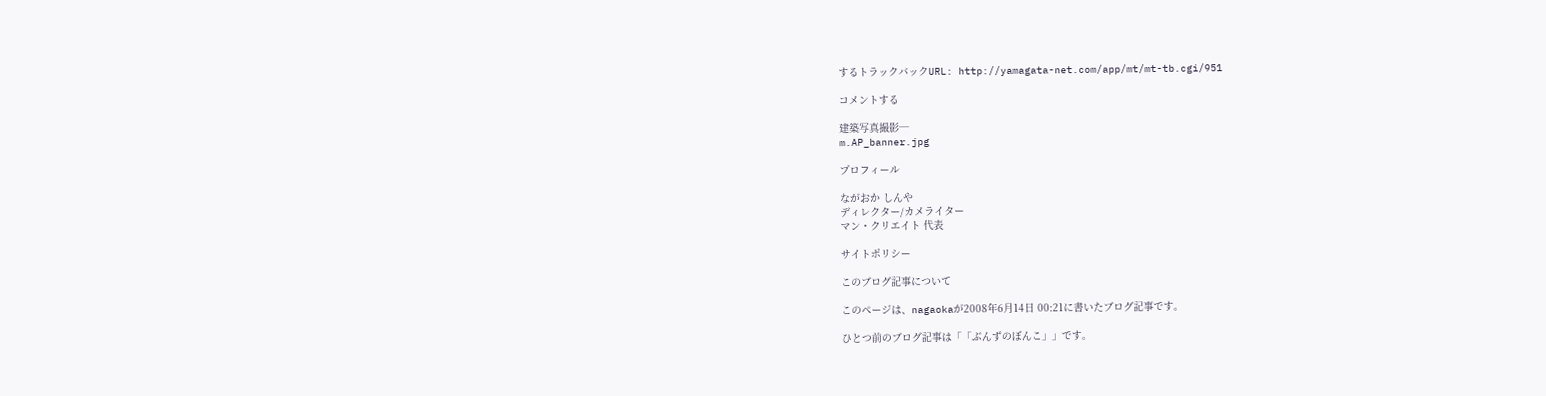するトラックバックURL: http://yamagata-net.com/app/mt/mt-tb.cgi/951

コメントする

建築写真撮影─
m.AP_banner.jpg

プロフィール

ながおか しんや
ディレクター/カメライター
マン・クリエイト 代表

サイトポリシー

このブログ記事について

このページは、nagaokaが2008年6月14日 00:21に書いたブログ記事です。

ひとつ前のブログ記事は「「ぶんずのぼんこ」」です。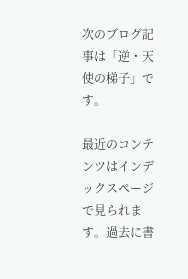次のブログ記事は「逆・天使の梯子」です。

最近のコンテンツはインデックスページで見られます。過去に書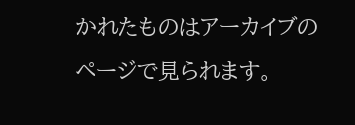かれたものはアーカイブのページで見られます。